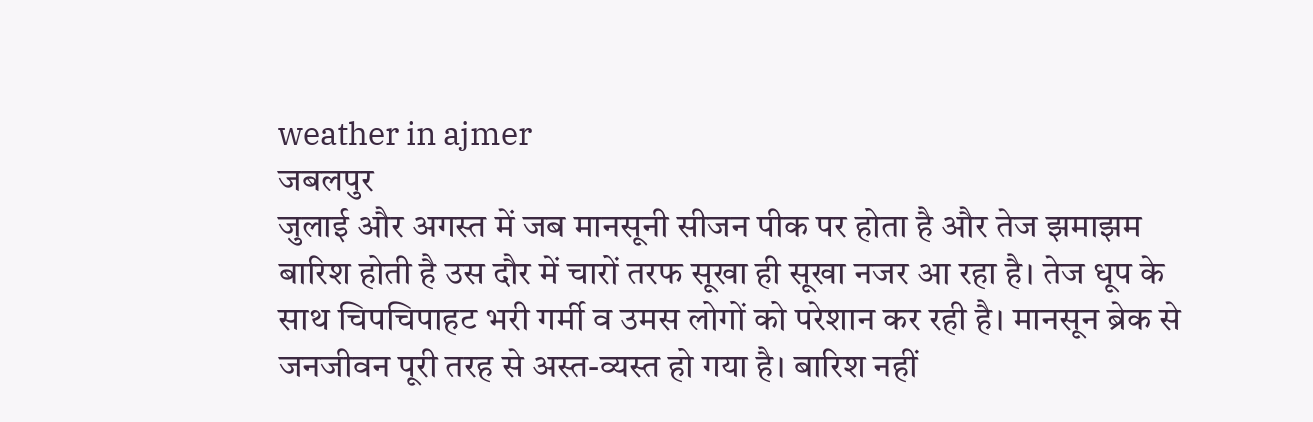weather in ajmer
जबलपुर
जुलाई और अगस्त में जब मानसूनी सीजन पीक पर होता है और तेज झमाझम बारिश होती है उस दौर में चारों तरफ सूखा ही सूखा नजर आ रहा है। तेज धूप के साथ चिपचिपाहट भरी गर्मी व उमस लोगों को परेशान कर रही है। मानसून ब्रेक से जनजीवन पूरी तरह से अस्त-व्यस्त हो गया है। बारिश नहीं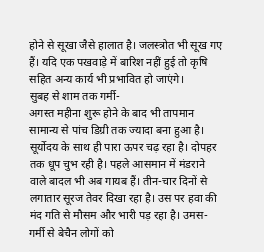होने से सूखा जैसे हालात है। जलस्त्रोत भी सूख गए हैं। यदि एक पखवाड़े में बारिश नहीं हुई तो कृषि सहित अन्य कार्य भी प्रभावित हो जाएंगे।
सुबह से शाम तक गर्मी-
अगस्त महीना शुरू होने के बाद भी तापमान सामान्य से पांच डिग्री तक ज्यादा बना हुआ है। सूर्योदय के साथ ही पारा ऊपर चढ़ रहा है। दोपहर तक धूप चुभ रही है। पहले आसमान में मंडराने वाले बादल भी अब गायब हैं। तीन-चार दिनों से लगातार सूरज तेवर दिखा रहा है। उस पर हवा की मंद गति से मौसम और भारी पड़ रहा है। उमस-गर्मी से बेचैन लोगों को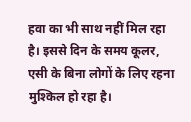हवा का भी साथ नहीं मिल रहा है। इससे दिन के समय कूलर, एसी के बिना लोगों के लिए रहना मुश्किल हो रहा है।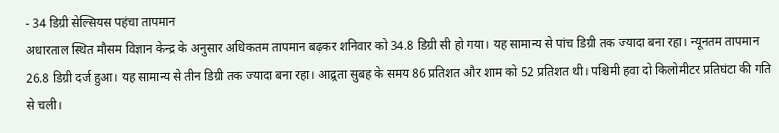- 34 डिग्री सेल्सियस पहंचा तापमान
अधारताल स्थित मौसम विज्ञान केन्द्र के अनुसार अधिकतम तापमान बढ़कर शनिवार को 34.8 डिग्री सी हो गया। यह सामान्य से पांच डिग्री तक ज्यादा बना रहा। न्यूनतम तापमान 26.8 डिग्री दर्ज हुआ। यह सामान्य से तीन डिग्री तक ज्यादा बना रहा। आद्र्रता सुबह के समय 86 प्रतिशत और शाम को 52 प्रतिशत थी। पश्चिमी हवा दो किलोमीटर प्रतिघंटा की गति से चली।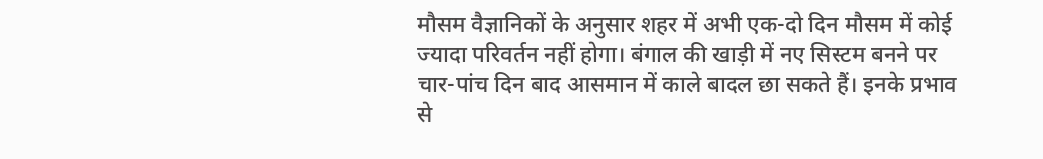मौसम वैज्ञानिकों के अनुसार शहर में अभी एक-दो दिन मौसम में कोई ज्यादा परिवर्तन नहीं होगा। बंगाल की खाड़ी में नए सिस्टम बनने पर चार-पांच दिन बाद आसमान में काले बादल छा सकते हैं। इनके प्रभाव से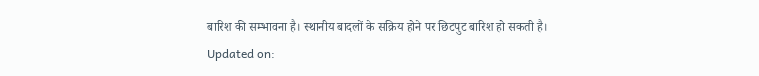बारिश की सम्भावना है। स्थानीय बादलों के सक्रिय होने पर छिटपुट बारिश हो सकती है।
Updated on: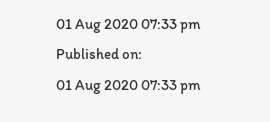01 Aug 2020 07:33 pm
Published on:
01 Aug 2020 07:33 pm